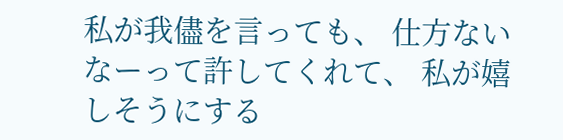私が我儘を言っても、 仕方ないなーって許してくれて、 私が嬉しそうにする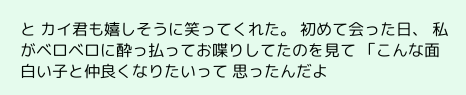と カイ君も嬉しそうに笑ってくれた。 初めて会った日、 私がベロベロに酔っ払ってお喋りしてたのを見て 「こんな面白い子と仲良くなりたいって 思ったんだよ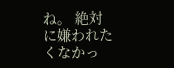ね。 絶対に嫌われたくなかっ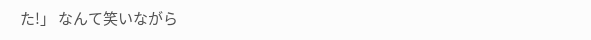た!」 なんて笑いながら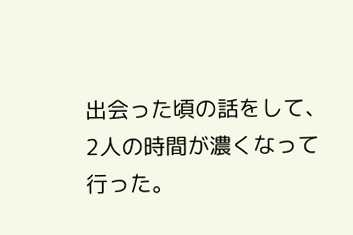出会った頃の話をして、 2人の時間が濃くなって行った。